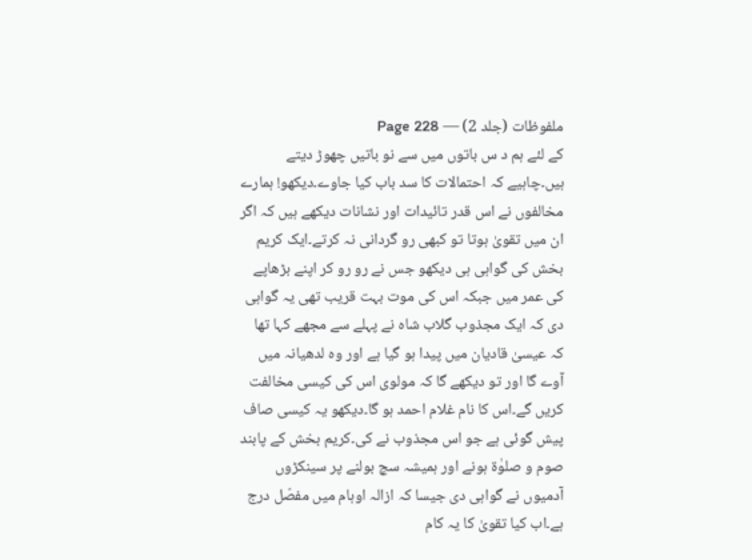ملفوظات (جلد 2) — Page 228
کے لئے ہم د س باتوں میں سے نو باتیں چھوڑ دیتے ہیں۔چاہیے کہ احتمالات کا سد باب کیا جاوے۔دیکھو! ہمارے مخالفوں نے اس قدر تائیدات اور نشانات دیکھے ہیں کہ اگر ان میں تقویٰ ہوتا تو کبھی رو گردانی نہ کرتے۔ایک کریم بخش کی گواہی ہی دیکھو جس نے رو رو کر اپنے بڑھاپے کی عمر میں جبکہ اس کی موت بہت قریب تھی یہ گواہی دی کہ ایک مجذوب گلاب شاہ نے پہلے سے مجھے کہا تھا کہ عیسیٰ قادیان میں پیدا ہو گیا ہے اور وہ لدھیانہ میں آوے گا اور تو دیکھے گا کہ مولوی اس کی کیسی مخالفت کریں گے۔اس کا نام غلام احمد ہو گا۔دیکھو یہ کیسی صاف پیش گوئی ہے جو اس مجذوب نے کی۔کریم بخش کے پابند صوم و صلوٰۃ ہونے اور ہمیشہ سچ بولنے پر سینکڑوں آدمیوں نے گواہی دی جیسا کہ ازالہ اوہام میں مفصّل درج ہے۔اب کیا تقویٰ کا یہ کام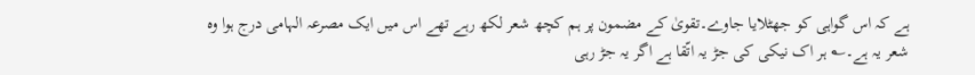ہے کہ اس گواہی کو جھٹلایا جاوے۔تقویٰ کے مضمون پر ہم کچھ شعر لکھ رہے تھے اس میں ایک مصرعہ الہامی درج ہوا وہ شعر یہ ہے۔؎ ہر اک نیکی کی جڑ یہ اتّقا ہے اگر یہ جڑ رہی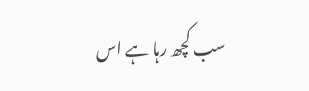سب کچھ رہا ہے اس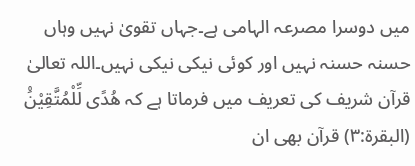میں دوسرا مصرعہ الہامی ہے۔جہاں تقویٰ نہیں وہاں حسنہ حسنہ نہیں اور کوئی نیکی نیکی نہیں۔اللہ تعالیٰ قرآن شریف کی تعریف میں فرماتا ہے کہ هُدًى لِّلْمُتَّقِيْنَ۠ (البقرۃ:۳) قرآن بھی ان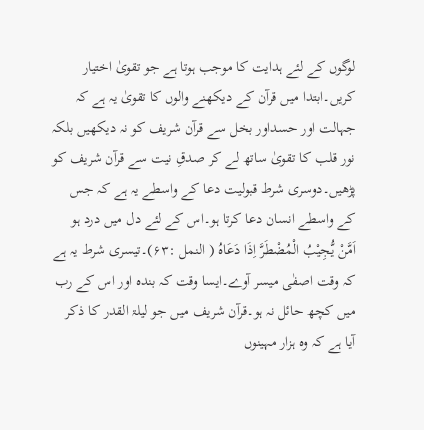لوگوں کے لئے ہدایت کا موجب ہوتا ہے جو تقویٰ اختیار کریں۔ابتدا میں قرآن کے دیکھنے والوں کا تقویٰ یہ ہے کہ جہالت اور حسداور بخل سے قرآن شریف کو نہ دیکھیں بلکہ نور قلب کا تقویٰ ساتھ لے کر صدقِ نیت سے قرآن شریف کو پڑھیں۔دوسری شرط قبولیت دعا کے واسطے یہ ہے کہ جس کے واسطے انسان دعا کرتا ہو۔اس کے لئے دل میں درد ہو اَمَّنْ يُّجِيْبُ الْمُضْطَرَّ اِذَا دَعَاهُ ( النمل :۶۳)۔تیسری شرط یہ ہے کہ وقت اصفٰی میسر آوے۔ایسا وقت کہ بندہ اور اس کے رب میں کچھ حائل نہ ہو۔قرآن شریف میں جو لیلۃ القدر کا ذکر آیا ہے کہ وہ ہزار مہینوں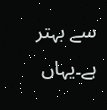سے بہتر ہے۔یہاں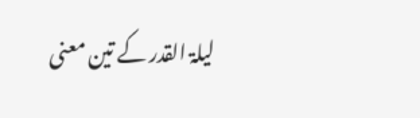لیلۃ القدر کے تین معنی